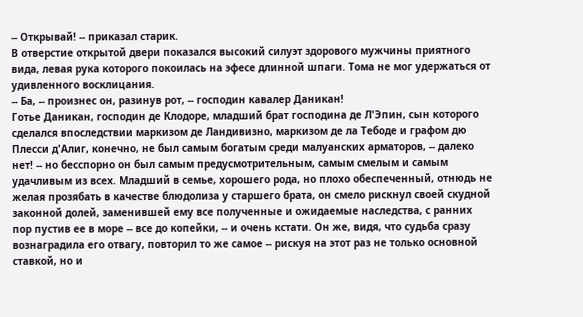-- Открывай! -- приказал старик.
В отверстие открытой двери показался высокий силуэт здорового мужчины приятного вида, левая рука которого покоилась на эфесе длинной шпаги. Тома не мог удержаться от удивленного восклицания.
-- Ба, -- произнес он, разинув рот, -- господин кавалер Даникан!
Готье Даникан, господин де Клодоре, младший брат господина де Л'Эпин, сын которого сделался впоследствии маркизом де Ландивизно, маркизом де ла Тебоде и графом дю Плесси д'Алиг, конечно, не был самым богатым среди малуанских арматоров, -- далеко нет! -- но бесспорно он был самым предусмотрительным, самым смелым и самым удачливым из всех. Младший в семье, хорошего рода, но плохо обеспеченный, отнюдь не желая прозябать в качестве блюдолиза у старшего брата, он смело рискнул своей скудной законной долей, заменившей ему все полученные и ожидаемые наследства, с ранних пор пустив ее в море -- все до копейки, -- и очень кстати. Он же, видя, что судьба сразу вознаградила его отвагу, повторил то же самое -- рискуя на этот раз не только основной ставкой, но и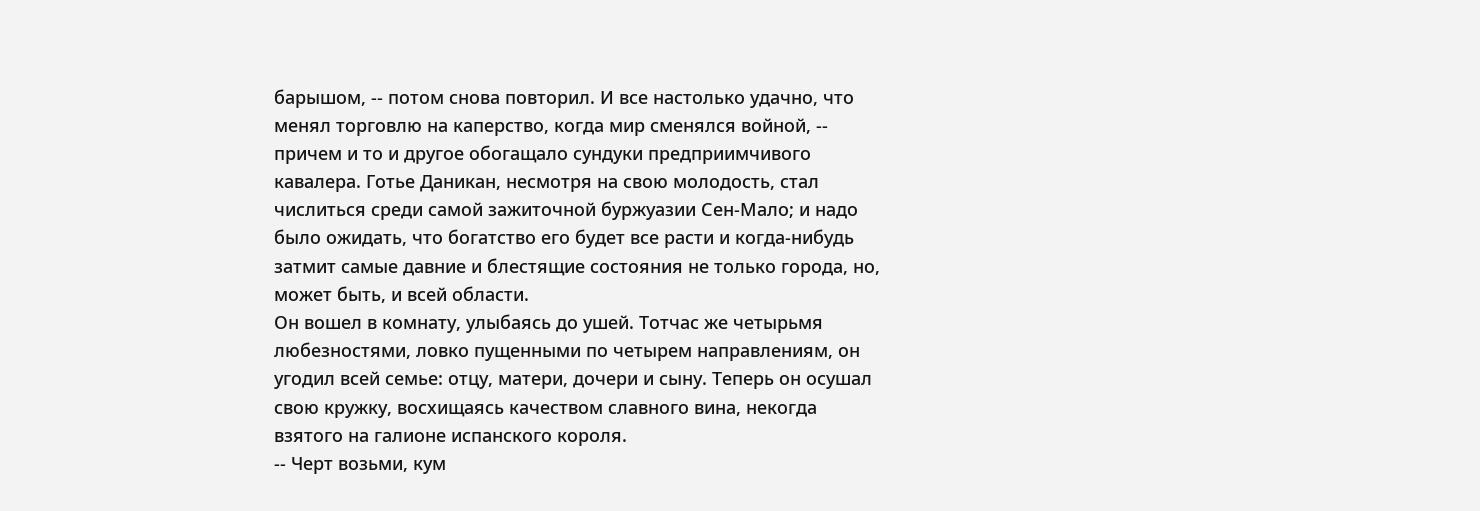барышом, -- потом снова повторил. И все настолько удачно, что менял торговлю на каперство, когда мир сменялся войной, -- причем и то и другое обогащало сундуки предприимчивого кавалера. Готье Даникан, несмотря на свою молодость, стал числиться среди самой зажиточной буржуазии Сен-Мало; и надо было ожидать, что богатство его будет все расти и когда-нибудь затмит самые давние и блестящие состояния не только города, но, может быть, и всей области.
Он вошел в комнату, улыбаясь до ушей. Тотчас же четырьмя любезностями, ловко пущенными по четырем направлениям, он угодил всей семье: отцу, матери, дочери и сыну. Теперь он осушал свою кружку, восхищаясь качеством славного вина, некогда взятого на галионе испанского короля.
-- Черт возьми, кум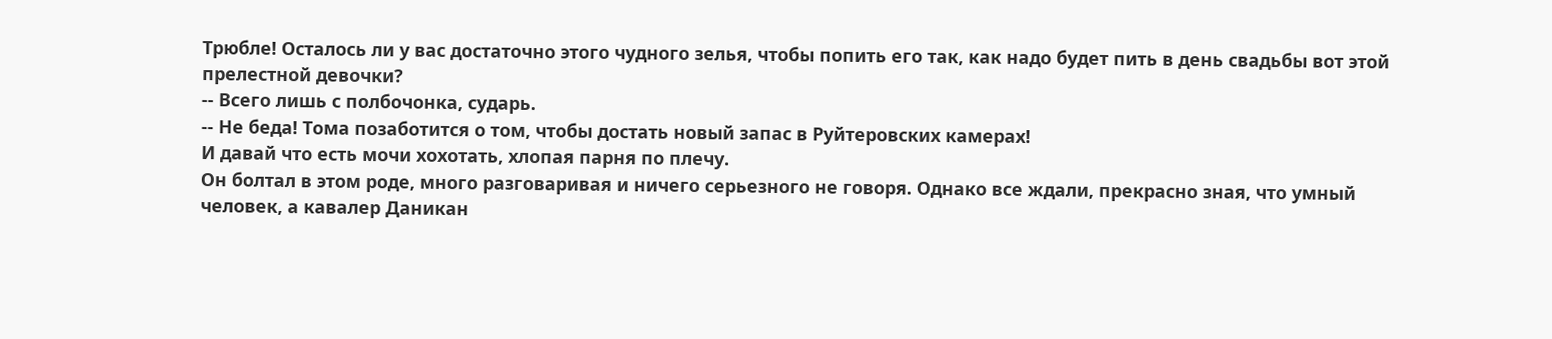Трюбле! Осталось ли у вас достаточно этого чудного зелья, чтобы попить его так, как надо будет пить в день свадьбы вот этой прелестной девочки?
-- Всего лишь с полбочонка, сударь.
-- Не беда! Тома позаботится о том, чтобы достать новый запас в Руйтеровских камерах!
И давай что есть мочи хохотать, хлопая парня по плечу.
Он болтал в этом роде, много разговаривая и ничего серьезного не говоря. Однако все ждали, прекрасно зная, что умный человек, а кавалер Даникан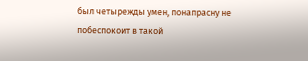был четырежды умен, понапрасну не побеспокоит в такой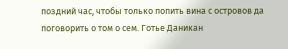поздний час, чтобы только попить вина с островов да поговорить о том о сем. Готье Даникан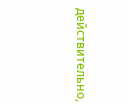действительно,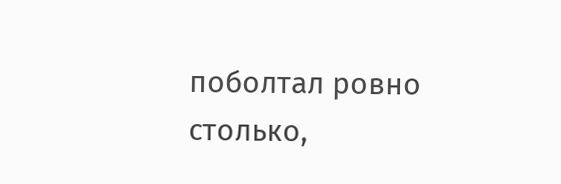поболтал ровно столько,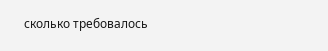сколько требовалось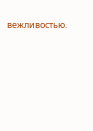вежливостью.